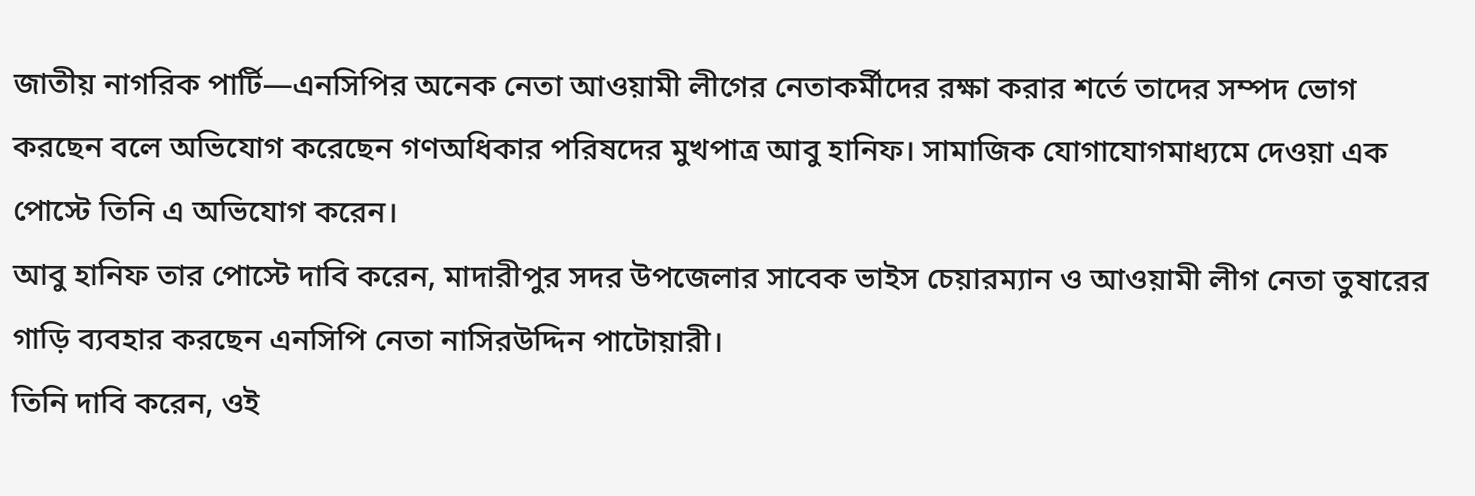জাতীয় নাগরিক পার্টি—এনসিপির অনেক নেতা আওয়ামী লীগের নেতাকর্মীদের রক্ষা করার শর্তে তাদের সম্পদ ভোগ করছেন বলে অভিযোগ করেছেন গণঅধিকার পরিষদের মুখপাত্র আবু হানিফ। সামাজিক যোগাযোগমাধ্যমে দেওয়া এক পোস্টে তিনি এ অভিযোগ করেন।
আবু হানিফ তার পোস্টে দাবি করেন, মাদারীপুর সদর উপজেলার সাবেক ভাইস চেয়ারম্যান ও আওয়ামী লীগ নেতা তুষারের গাড়ি ব্যবহার করছেন এনসিপি নেতা নাসিরউদ্দিন পাটোয়ারী।
তিনি দাবি করেন, ওই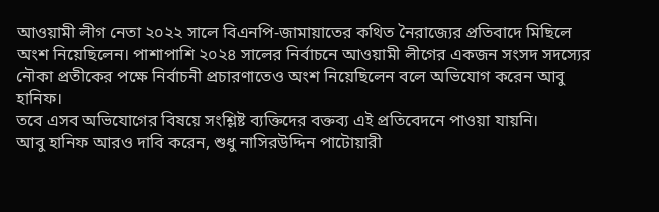আওয়ামী লীগ নেতা ২০২২ সালে বিএনপি-জামায়াতের কথিত নৈরাজ্যের প্রতিবাদে মিছিলে অংশ নিয়েছিলেন। পাশাপাশি ২০২৪ সালের নির্বাচনে আওয়ামী লীগের একজন সংসদ সদস্যের নৌকা প্রতীকের পক্ষে নির্বাচনী প্রচারণাতেও অংশ নিয়েছিলেন বলে অভিযোগ করেন আবু হানিফ।
তবে এসব অভিযোগের বিষয়ে সংশ্লিষ্ট ব্যক্তিদের বক্তব্য এই প্রতিবেদনে পাওয়া যায়নি।
আবু হানিফ আরও দাবি করেন, শুধু নাসিরউদ্দিন পাটোয়ারী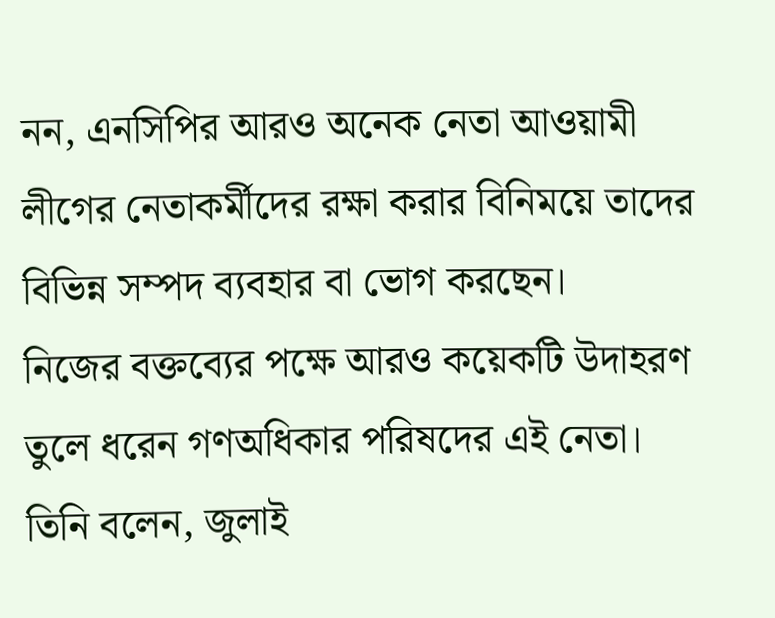নন, এনসিপির আরও অনেক নেতা আওয়ামী লীগের নেতাকর্মীদের রক্ষা করার বিনিময়ে তাদের বিভিন্ন সম্পদ ব্যবহার বা ভোগ করছেন।
নিজের বক্তব্যের পক্ষে আরও কয়েকটি উদাহরণ তুলে ধরেন গণঅধিকার পরিষদের এই নেতা।
তিনি বলেন, জুলাই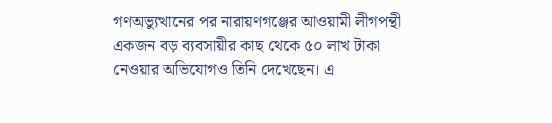গণঅভ্যুত্থানের পর নারায়ণগঞ্জের আওয়ামী লীগপন্থী একজন বড় ব্যবসায়ীর কাছ থেকে ৫০ লাখ টাকা নেওয়ার অভিযোগও তিনি দেখেছেন। এ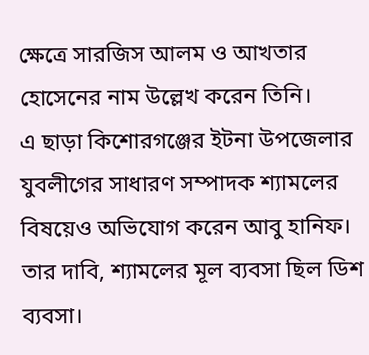ক্ষেত্রে সারজিস আলম ও আখতার হোসেনের নাম উল্লেখ করেন তিনি।
এ ছাড়া কিশোরগঞ্জের ইটনা উপজেলার যুবলীগের সাধারণ সম্পাদক শ্যামলের বিষয়েও অভিযোগ করেন আবু হানিফ।
তার দাবি, শ্যামলের মূল ব্যবসা ছিল ডিশ ব্যবসা।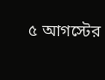৫ আগস্টের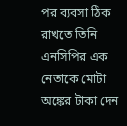পর ব্যবসা ঠিক রাখতে তিনি এনসিপির এক নেতাকে মোটা অঙ্কের টাকা দেন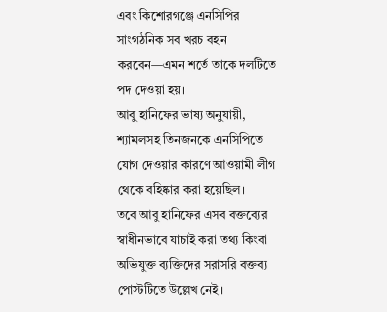এবং কিশোরগঞ্জে এনসিপির সাংগঠনিক সব খরচ বহন করবেন—এমন শর্তে তাকে দলটিতে পদ দেওয়া হয়।
আবু হানিফের ভাষ্য অনুযায়ী, শ্যামলসহ তিনজনকে এনসিপিতে যোগ দেওয়ার কারণে আওয়ামী লীগ থেকে বহিষ্কার করা হয়েছিল।
তবে আবু হানিফের এসব বক্তব্যের স্বাধীনভাবে যাচাই করা তথ্য কিংবা অভিযুক্ত ব্যক্তিদের সরাসরি বক্তব্য পোস্টটিতে উল্লেখ নেই।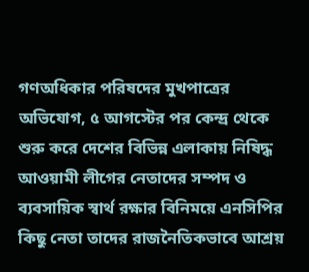গণঅধিকার পরিষদের মুখপাত্রের অভিযোগ, ৫ আগস্টের পর কেন্দ্র থেকে শুরু করে দেশের বিভিন্ন এলাকায় নিষিদ্ধ আওয়ামী লীগের নেতাদের সম্পদ ও ব্যবসায়িক স্বার্থ রক্ষার বিনিময়ে এনসিপির কিছু নেতা তাদের রাজনৈতিকভাবে আশ্রয়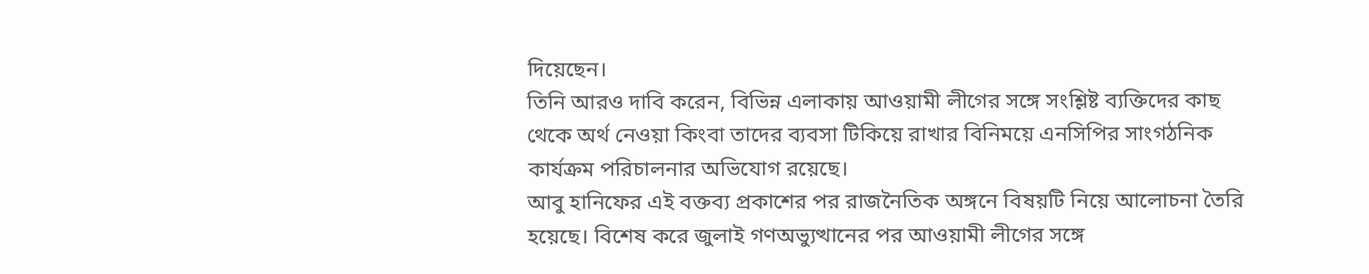দিয়েছেন।
তিনি আরও দাবি করেন, বিভিন্ন এলাকায় আওয়ামী লীগের সঙ্গে সংশ্লিষ্ট ব্যক্তিদের কাছ থেকে অর্থ নেওয়া কিংবা তাদের ব্যবসা টিকিয়ে রাখার বিনিময়ে এনসিপির সাংগঠনিক কার্যক্রম পরিচালনার অভিযোগ রয়েছে।
আবু হানিফের এই বক্তব্য প্রকাশের পর রাজনৈতিক অঙ্গনে বিষয়টি নিয়ে আলোচনা তৈরি হয়েছে। বিশেষ করে জুলাই গণঅভ্যুত্থানের পর আওয়ামী লীগের সঙ্গে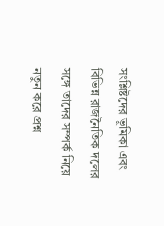সংশ্লিষ্টদের ভূমিকা এবং বিভিন্ন রাজনৈতিক দলের সঙ্গে তাদের সম্পর্ক নিয়ে নতুন করে প্রশ্ন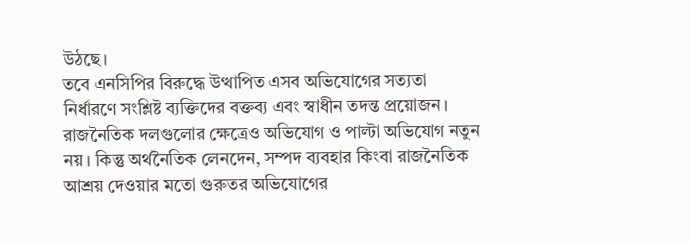উঠছে।
তবে এনসিপির বিরুদ্ধে উত্থাপিত এসব অভিযোগের সত্যতা নির্ধারণে সংশ্লিষ্ট ব্যক্তিদের বক্তব্য এবং স্বাধীন তদন্ত প্রয়োজন।
রাজনৈতিক দলগুলোর ক্ষেত্রেও অভিযোগ ও পাল্টা অভিযোগ নতুন নয়। কিন্তু অর্থনৈতিক লেনদেন, সম্পদ ব্যবহার কিংবা রাজনৈতিক আশ্রয় দেওয়ার মতো গুরুতর অভিযোগের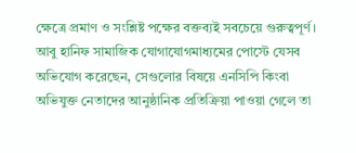ক্ষেত্রে প্রমাণ ও সংশ্লিষ্ট পক্ষের বক্তব্যই সবচেয়ে গুরুত্বপূর্ণ।
আবু হানিফ সামাজিক যোগাযোগমাধ্যমের পোস্টে যেসব অভিযোগ করেছেন, সেগুলোর বিষয়ে এনসিপি কিংবা অভিযুক্ত নেতাদের আনুষ্ঠানিক প্রতিক্রিয়া পাওয়া গেলে তা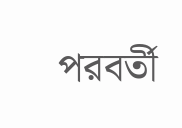পরবর্তী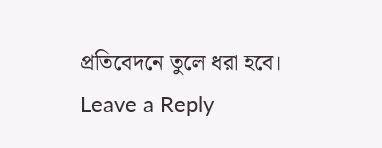প্রতিবেদনে তুলে ধরা হবে।
Leave a Reply